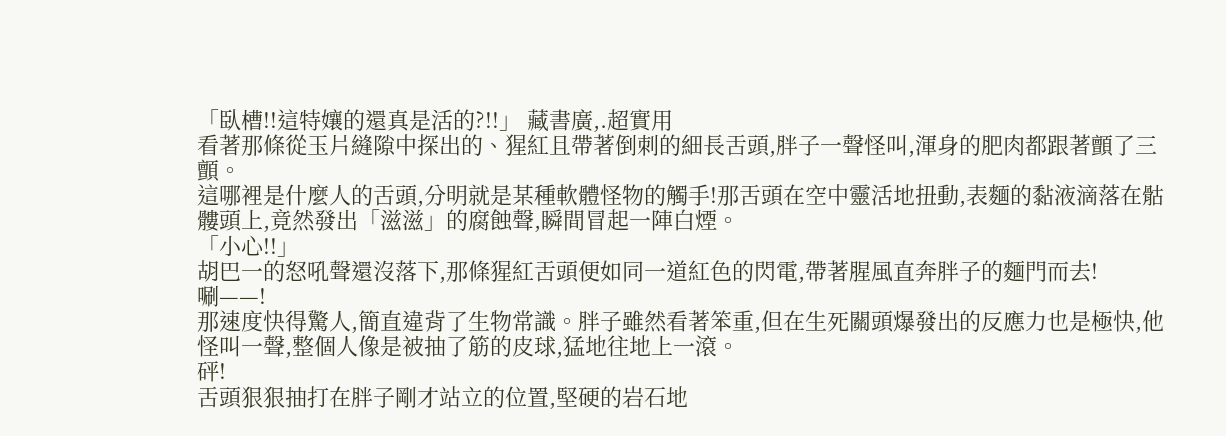「臥槽!!這特孃的還真是活的?!!」 藏書廣,.超實用
看著那條從玉片縫隙中探出的、猩紅且帶著倒刺的細長舌頭,胖子一聲怪叫,渾身的肥肉都跟著顫了三顫。
這哪裡是什麼人的舌頭,分明就是某種軟體怪物的觸手!那舌頭在空中靈活地扭動,表麵的黏液滴落在骷髏頭上,竟然發出「滋滋」的腐蝕聲,瞬間冒起一陣白煙。
「小心!!」
胡巴一的怒吼聲還沒落下,那條猩紅舌頭便如同一道紅色的閃電,帶著腥風直奔胖子的麵門而去!
唰——!
那速度快得驚人,簡直違背了生物常識。胖子雖然看著笨重,但在生死關頭爆發出的反應力也是極快,他怪叫一聲,整個人像是被抽了筋的皮球,猛地往地上一滾。
砰!
舌頭狠狠抽打在胖子剛才站立的位置,堅硬的岩石地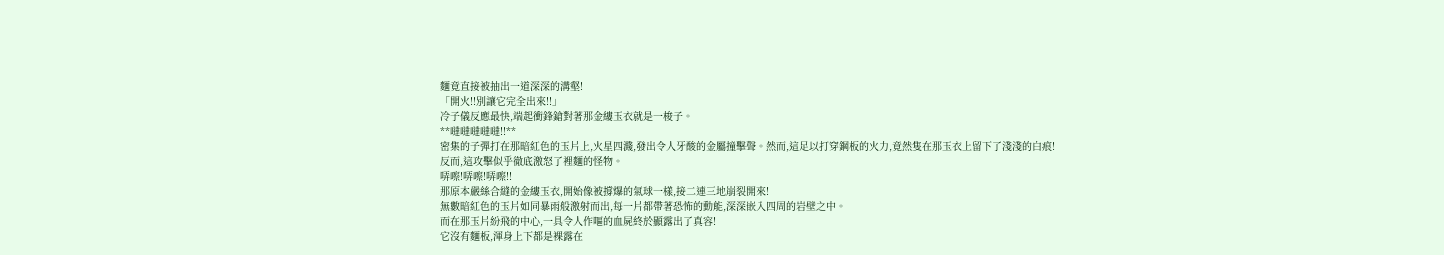麵竟直接被抽出一道深深的溝壑!
「開火!!別讓它完全出來!!」
冷子儀反應最快,端起衝鋒鎗對著那金縷玉衣就是一梭子。
**噠噠噠噠噠!!**
密集的子彈打在那暗紅色的玉片上,火星四濺,發出令人牙酸的金屬撞擊聲。然而,這足以打穿鋼板的火力,竟然隻在那玉衣上留下了淺淺的白痕!
反而,這攻擊似乎徹底激怒了裡麵的怪物。
哢嚓!哢嚓!哢嚓!!
那原本嚴絲合縫的金縷玉衣,開始像被撐爆的氣球一樣,接二連三地崩裂開來!
無數暗紅色的玉片如同暴雨般激射而出,每一片都帶著恐怖的動能,深深嵌入四周的岩壁之中。
而在那玉片紛飛的中心,一具令人作嘔的血屍終於顯露出了真容!
它沒有麵板,渾身上下都是裸露在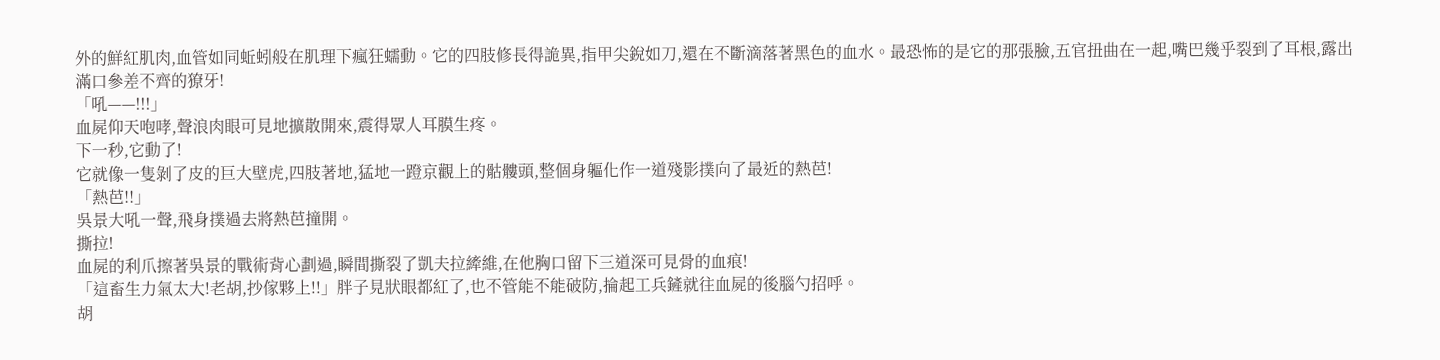外的鮮紅肌肉,血管如同蚯蚓般在肌理下瘋狂蠕動。它的四肢修長得詭異,指甲尖銳如刀,還在不斷滴落著黑色的血水。最恐怖的是它的那張臉,五官扭曲在一起,嘴巴幾乎裂到了耳根,露出滿口參差不齊的獠牙!
「吼——!!!」
血屍仰天咆哮,聲浪肉眼可見地擴散開來,震得眾人耳膜生疼。
下一秒,它動了!
它就像一隻剝了皮的巨大壁虎,四肢著地,猛地一蹬京觀上的骷髏頭,整個身軀化作一道殘影撲向了最近的熱芭!
「熱芭!!」
吳景大吼一聲,飛身撲過去將熱芭撞開。
撕拉!
血屍的利爪擦著吳景的戰術背心劃過,瞬間撕裂了凱夫拉縴維,在他胸口留下三道深可見骨的血痕!
「這畜生力氣太大!老胡,抄傢夥上!!」胖子見狀眼都紅了,也不管能不能破防,掄起工兵鏟就往血屍的後腦勺招呼。
胡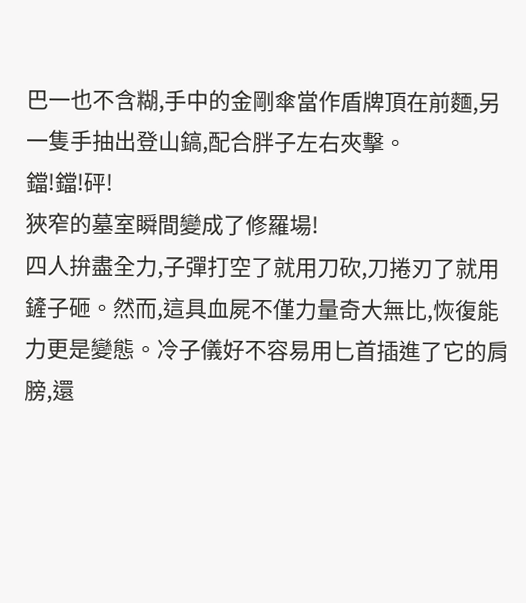巴一也不含糊,手中的金剛傘當作盾牌頂在前麵,另一隻手抽出登山鎬,配合胖子左右夾擊。
鐺!鐺!砰!
狹窄的墓室瞬間變成了修羅場!
四人拚盡全力,子彈打空了就用刀砍,刀捲刃了就用鏟子砸。然而,這具血屍不僅力量奇大無比,恢復能力更是變態。冷子儀好不容易用匕首插進了它的肩膀,還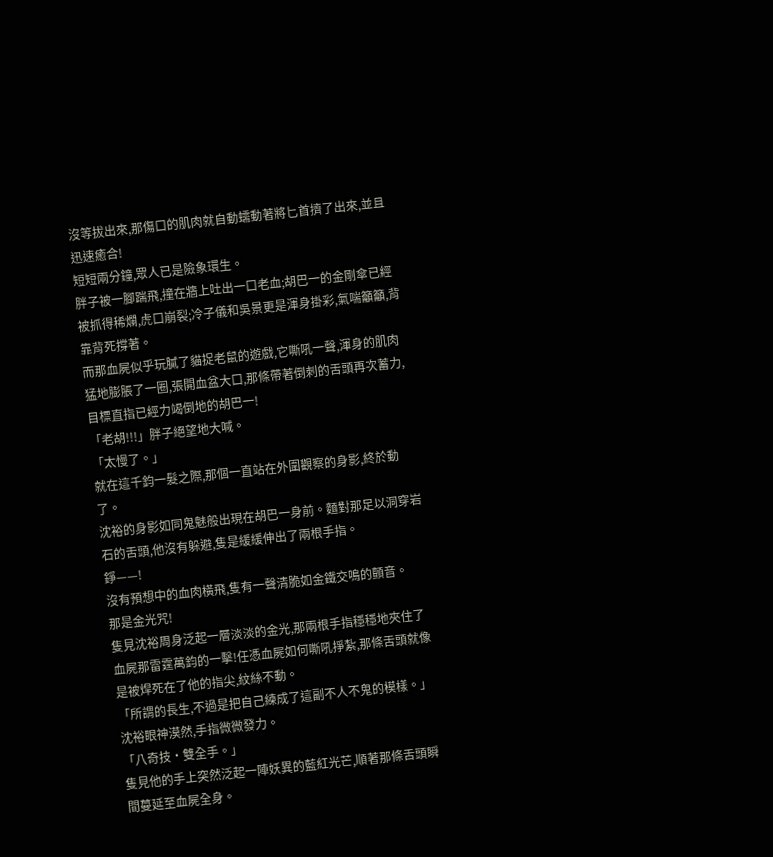沒等拔出來,那傷口的肌肉就自動蠕動著將匕首擠了出來,並且迅速癒合!
短短兩分鐘,眾人已是險象環生。
胖子被一腳踹飛,撞在牆上吐出一口老血;胡巴一的金剛傘已經被抓得稀爛,虎口崩裂;冷子儀和吳景更是渾身掛彩,氣喘籲籲,背靠背死撐著。
而那血屍似乎玩膩了貓捉老鼠的遊戲,它嘶吼一聲,渾身的肌肉猛地膨脹了一圈,張開血盆大口,那條帶著倒刺的舌頭再次蓄力,目標直指已經力竭倒地的胡巴一!
「老胡!!!」胖子絕望地大喊。
「太慢了。」
就在這千鈞一髮之際,那個一直站在外圍觀察的身影,終於動了。
沈裕的身影如同鬼魅般出現在胡巴一身前。麵對那足以洞穿岩石的舌頭,他沒有躲避,隻是緩緩伸出了兩根手指。
錚——!
沒有預想中的血肉橫飛,隻有一聲清脆如金鐵交鳴的顫音。
那是金光咒!
隻見沈裕周身泛起一層淡淡的金光,那兩根手指穩穩地夾住了血屍那雷霆萬鈞的一擊!任憑血屍如何嘶吼掙紮,那條舌頭就像是被焊死在了他的指尖,紋絲不動。
「所謂的長生,不過是把自己練成了這副不人不鬼的模樣。」
沈裕眼神漠然,手指微微發力。
「八奇技·雙全手。」
隻見他的手上突然泛起一陣妖異的藍紅光芒,順著那條舌頭瞬間蔓延至血屍全身。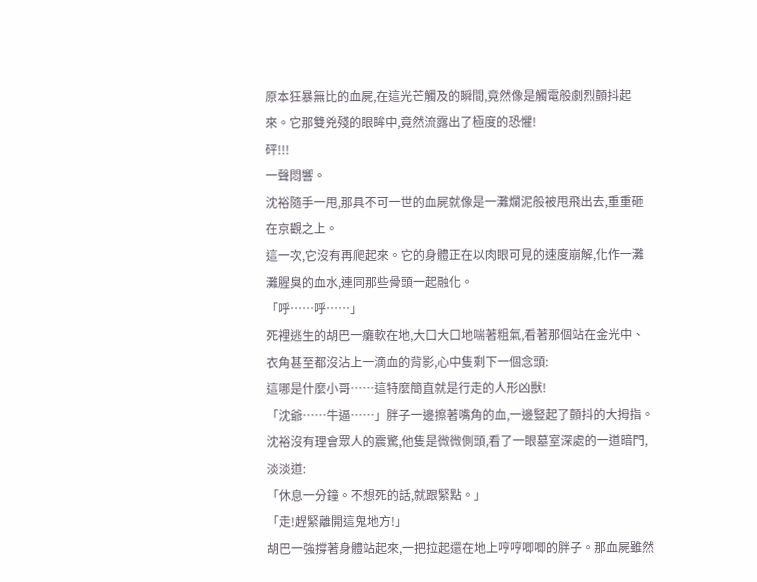原本狂暴無比的血屍,在這光芒觸及的瞬間,竟然像是觸電般劇烈顫抖起來。它那雙兇殘的眼眸中,竟然流露出了極度的恐懼!
砰!!!
一聲悶響。
沈裕隨手一甩,那具不可一世的血屍就像是一灘爛泥般被甩飛出去,重重砸在京觀之上。
這一次,它沒有再爬起來。它的身體正在以肉眼可見的速度崩解,化作一灘灘腥臭的血水,連同那些骨頭一起融化。
「呼……呼……」
死裡逃生的胡巴一癱軟在地,大口大口地喘著粗氣,看著那個站在金光中、衣角甚至都沒沾上一滴血的背影,心中隻剩下一個念頭:
這哪是什麼小哥……這特麼簡直就是行走的人形凶獸!
「沈爺……牛逼……」胖子一邊擦著嘴角的血,一邊豎起了顫抖的大拇指。
沈裕沒有理會眾人的震驚,他隻是微微側頭,看了一眼墓室深處的一道暗門,淡淡道:
「休息一分鐘。不想死的話,就跟緊點。」
「走!趕緊離開這鬼地方!」
胡巴一強撐著身體站起來,一把拉起還在地上哼哼唧唧的胖子。那血屍雖然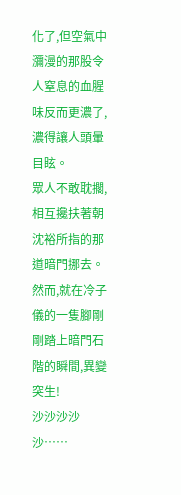化了,但空氣中瀰漫的那股令人窒息的血腥味反而更濃了,濃得讓人頭暈目眩。
眾人不敢耽擱,相互攙扶著朝沈裕所指的那道暗門挪去。
然而,就在冷子儀的一隻腳剛剛踏上暗門石階的瞬間,異變突生!
沙沙沙沙沙……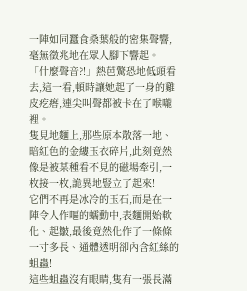一陣如同蠶食桑葉般的密集聲響,毫無徵兆地在眾人腳下響起。
「什麼聲音?!」熱芭驚恐地低頭看去,這一看,頓時讓她起了一身的雞皮疙瘩,連尖叫聲都被卡在了喉嚨裡。
隻見地麵上,那些原本散落一地、暗紅色的金縷玉衣碎片,此刻竟然像是被某種看不見的磁場牽引,一枚接一枚,詭異地豎立了起來!
它們不再是冰冷的玉石,而是在一陣令人作嘔的蠕動中,表麵開始軟化、起皺,最後竟然化作了一條條一寸多長、通體透明卻內含紅絲的蛆蟲!
這些蛆蟲沒有眼睛,隻有一張長滿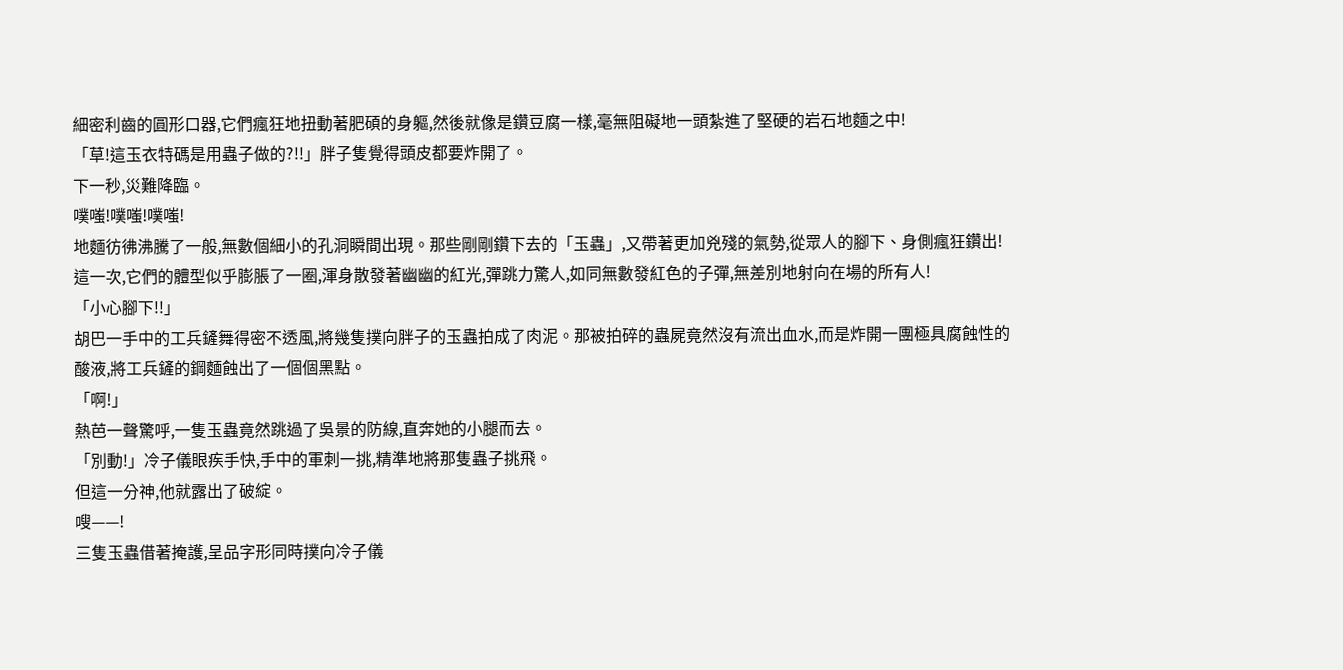細密利齒的圓形口器,它們瘋狂地扭動著肥碩的身軀,然後就像是鑽豆腐一樣,毫無阻礙地一頭紮進了堅硬的岩石地麵之中!
「草!這玉衣特碼是用蟲子做的?!!」胖子隻覺得頭皮都要炸開了。
下一秒,災難降臨。
噗嗤!噗嗤!噗嗤!
地麵彷彿沸騰了一般,無數個細小的孔洞瞬間出現。那些剛剛鑽下去的「玉蟲」,又帶著更加兇殘的氣勢,從眾人的腳下、身側瘋狂鑽出!
這一次,它們的體型似乎膨脹了一圈,渾身散發著幽幽的紅光,彈跳力驚人,如同無數發紅色的子彈,無差別地射向在場的所有人!
「小心腳下!!」
胡巴一手中的工兵鏟舞得密不透風,將幾隻撲向胖子的玉蟲拍成了肉泥。那被拍碎的蟲屍竟然沒有流出血水,而是炸開一團極具腐蝕性的酸液,將工兵鏟的鋼麵蝕出了一個個黑點。
「啊!」
熱芭一聲驚呼,一隻玉蟲竟然跳過了吳景的防線,直奔她的小腿而去。
「別動!」冷子儀眼疾手快,手中的軍刺一挑,精準地將那隻蟲子挑飛。
但這一分神,他就露出了破綻。
嗖——!
三隻玉蟲借著掩護,呈品字形同時撲向冷子儀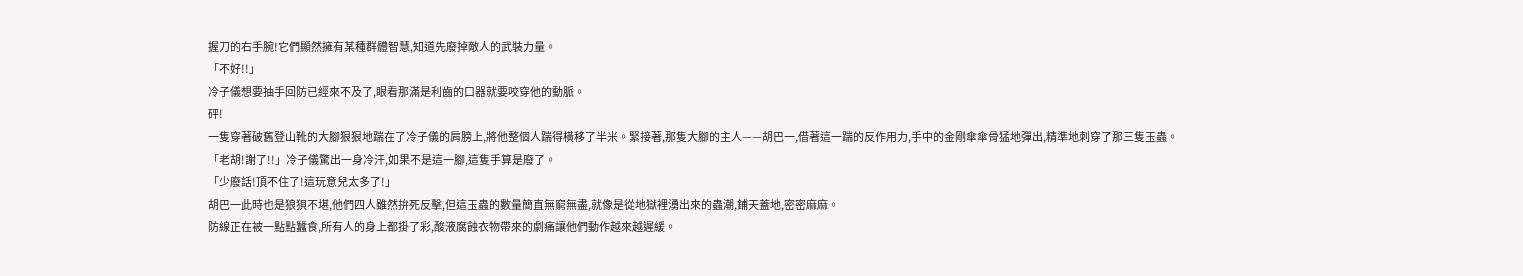握刀的右手腕!它們顯然擁有某種群體智慧,知道先廢掉敵人的武裝力量。
「不好!!」
冷子儀想要抽手回防已經來不及了,眼看那滿是利齒的口器就要咬穿他的動脈。
砰!
一隻穿著破舊登山靴的大腳狠狠地踹在了冷子儀的肩膀上,將他整個人踹得橫移了半米。緊接著,那隻大腳的主人——胡巴一,借著這一踹的反作用力,手中的金剛傘傘骨猛地彈出,精準地刺穿了那三隻玉蟲。
「老胡!謝了!!」冷子儀驚出一身冷汗,如果不是這一腳,這隻手算是廢了。
「少廢話!頂不住了!這玩意兒太多了!」
胡巴一此時也是狼狽不堪,他們四人雖然拚死反擊,但這玉蟲的數量簡直無窮無盡,就像是從地獄裡湧出來的蟲潮,鋪天蓋地,密密麻麻。
防線正在被一點點蠶食,所有人的身上都掛了彩,酸液腐蝕衣物帶來的劇痛讓他們動作越來越遲緩。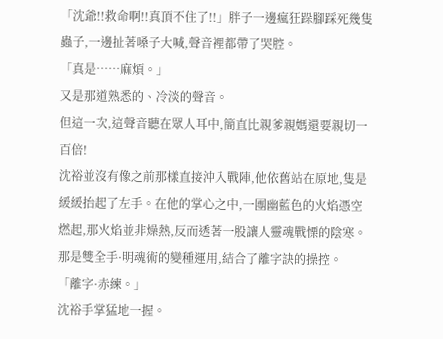「沈爺!!救命啊!!真頂不住了!!」胖子一邊瘋狂跺腳踩死幾隻蟲子,一邊扯著嗓子大喊,聲音裡都帶了哭腔。
「真是……麻煩。」
又是那道熟悉的、冷淡的聲音。
但這一次,這聲音聽在眾人耳中,簡直比親爹親媽還要親切一百倍!
沈裕並沒有像之前那樣直接沖入戰陣,他依舊站在原地,隻是緩緩抬起了左手。在他的掌心之中,一團幽藍色的火焰憑空燃起,那火焰並非燥熱,反而透著一股讓人靈魂戰慄的陰寒。
那是雙全手·明魂術的變種運用,結合了離字訣的操控。
「離字·赤練。」
沈裕手掌猛地一握。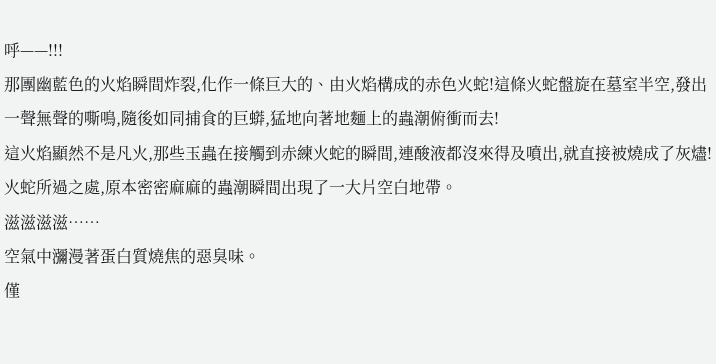呼——!!!
那團幽藍色的火焰瞬間炸裂,化作一條巨大的、由火焰構成的赤色火蛇!這條火蛇盤旋在墓室半空,發出一聲無聲的嘶鳴,隨後如同捕食的巨蟒,猛地向著地麵上的蟲潮俯衝而去!
這火焰顯然不是凡火,那些玉蟲在接觸到赤練火蛇的瞬間,連酸液都沒來得及噴出,就直接被燒成了灰燼!
火蛇所過之處,原本密密麻麻的蟲潮瞬間出現了一大片空白地帶。
滋滋滋滋……
空氣中瀰漫著蛋白質燒焦的惡臭味。
僅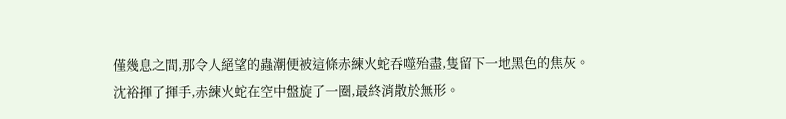僅幾息之間,那令人絕望的蟲潮便被這條赤練火蛇吞噬殆盡,隻留下一地黑色的焦灰。
沈裕揮了揮手,赤練火蛇在空中盤旋了一圈,最終消散於無形。